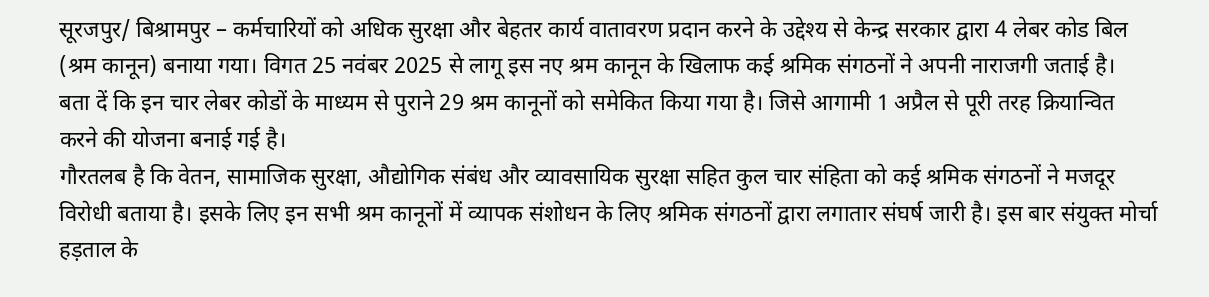सूरजपुर/ बिश्रामपुर – कर्मचारियों को अधिक सुरक्षा और बेहतर कार्य वातावरण प्रदान करने के उद्देश्य से केन्द्र सरकार द्वारा 4 लेबर कोड बिल (श्रम कानून) बनाया गया। विगत 25 नवंबर 2025 से लागू इस नए श्रम कानून के खिलाफ कई श्रमिक संगठनों ने अपनी नाराजगी जताई है।
बता दें कि इन चार लेबर कोडों के माध्यम से पुराने 29 श्रम कानूनों को समेकित किया गया है। जिसे आगामी 1 अप्रैल से पूरी तरह क्रियान्वित करने की योजना बनाई गई है।
गौरतलब है कि वेतन, सामाजिक सुरक्षा, औद्योगिक संबंध और व्यावसायिक सुरक्षा सहित कुल चार संहिता को कई श्रमिक संगठनों ने मजदूर विरोधी बताया है। इसके लिए इन सभी श्रम कानूनों में व्यापक संशोधन के लिए श्रमिक संगठनों द्वारा लगातार संघर्ष जारी है। इस बार संयुक्त मोर्चा हड़ताल के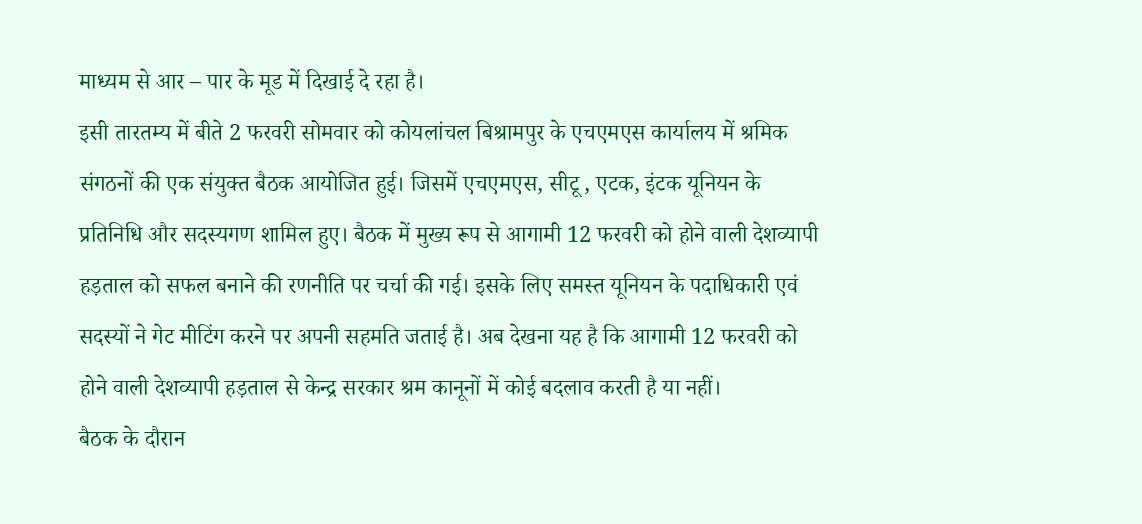माध्यम से आर – पार के मूड में दिखाई दे रहा है।
इसी तारतम्य में बीते 2 फरवरी सोमवार को कोयलांचल बिश्रामपुर के एचएमएस कार्यालय में श्रमिक संगठनों की एक संयुक्त बैठक आयोजित हुई। जिसमें एचएमएस, सीटू , एटक, इंटक यूनियन के प्रतिनिधि और सदस्यगण शामिल हुए। बैठक में मुख्य रूप से आगामी 12 फरवरी को होने वाली देशव्यापी हड़ताल को सफल बनाने की रणनीति पर चर्चा की गई। इसके लिए समस्त यूनियन के पदाधिकारी एवं सदस्यों ने गेट मीटिंग करने पर अपनी सहमति जताई है। अब देखना यह है कि आगामी 12 फरवरी को होने वाली देशव्यापी हड़ताल से केन्द्र सरकार श्रम कानूनों में कोई बदलाव करती है या नहीं।
बैठक के दौरान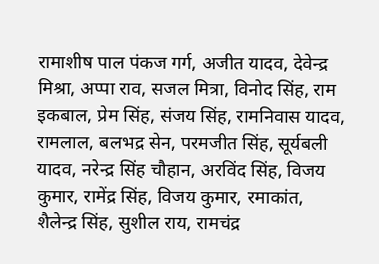रामाशीष पाल पंकज गर्ग, अजीत यादव, देवेन्द्र मिश्रा, अप्पा राव, सजल मित्रा, विनोद सिंह, राम इकबाल, प्रेम सिंह, संजय सिंह, रामनिवास यादव, रामलाल, बलभद्र सेन, परमजीत सिंह, सूर्यबली यादव, नरेन्द्र सिंह चौहान, अरविंद सिंह, विजय कुमार, रामेंद्र सिंह, विजय कुमार, रमाकांत, शैलेन्द्र सिंह, सुशील राय, रामचंद्र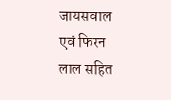जायसवाल एवं फिरन लाल सहित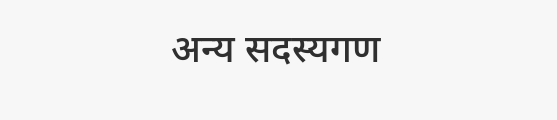अन्य सदस्यगण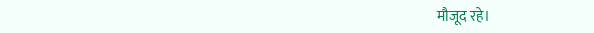मौजूद रहे।